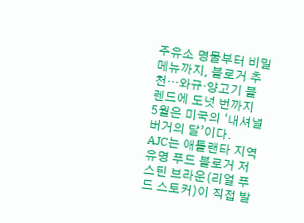주유소 명물부터 비밀 메뉴까지, 블로거 추천…와규·양고기 블렌드에 도넛 번까지
5월은 미국의 ‘내셔널 버거의 달’이다.
AJC는 애틀랜타 지역 유명 푸드 블로거 저스틴 브라운(리얼 푸드 스토커)이 직접 발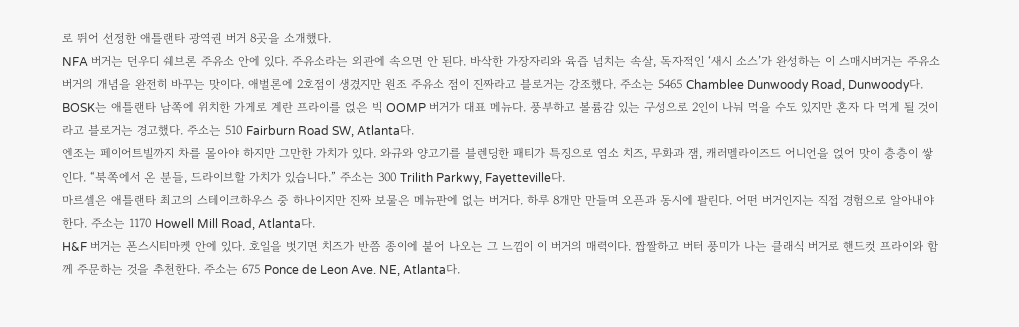로 뛰어 선정한 애틀랜타 광역권 버거 8곳을 소개했다.
NFA 버거는 던우디 쉐브론 주유소 안에 있다. 주유소라는 외관에 속으면 안 된다. 바삭한 가장자리와 육즙 넘치는 속살, 독자적인 ‘새시 소스’가 완성하는 이 스매시버거는 주유소 버거의 개념을 완전히 바꾸는 맛이다. 애벌론에 2호점이 생겼지만 원조 주유소 점이 진짜라고 블로거는 강조했다. 주소는 5465 Chamblee Dunwoody Road, Dunwoody다.
BOSK는 애틀랜타 남쪽에 위치한 가게로 계란 프라이를 얹은 빅 OOMP 버거가 대표 메뉴다. 풍부하고 볼륨감 있는 구성으로 2인이 나눠 먹을 수도 있지만 혼자 다 먹게 될 것이라고 블로거는 경고했다. 주소는 510 Fairburn Road SW, Atlanta다.
엔조는 페이어트빌까지 차를 몰아야 하지만 그만한 가치가 있다. 와규와 양고기를 블렌딩한 패티가 특징으로 염소 치즈, 무화과 잼, 캐러멜라이즈드 어니언을 얹어 맛이 층층이 쌓인다. “북쪽에서 온 분들, 드라이브할 가치가 있습니다.” 주소는 300 Trilith Parkwy, Fayetteville다.
마르셀은 애틀랜타 최고의 스테이크하우스 중 하나이지만 진짜 보물은 메뉴판에 없는 버거다. 하루 8개만 만들며 오픈과 동시에 팔린다. 어떤 버거인지는 직접 경험으로 알아내야 한다. 주소는 1170 Howell Mill Road, Atlanta다.
H&F 버거는 폰스시티마켓 안에 있다. 호일을 벗기면 치즈가 반쯤 종이에 붙어 나오는 그 느낌이 이 버거의 매력이다. 짭짤하고 버터 풍미가 나는 클래식 버거로 핸드컷 프라이와 함께 주문하는 것을 추천한다. 주소는 675 Ponce de Leon Ave. NE, Atlanta다.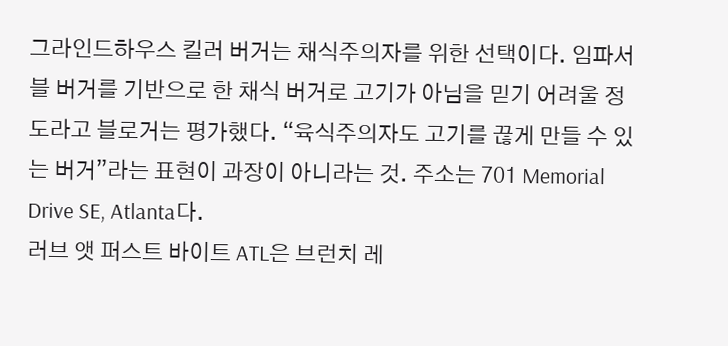그라인드하우스 킬러 버거는 채식주의자를 위한 선택이다. 임파서블 버거를 기반으로 한 채식 버거로 고기가 아님을 믿기 어려울 정도라고 블로거는 평가했다. “육식주의자도 고기를 끊게 만들 수 있는 버거”라는 표현이 과장이 아니라는 것. 주소는 701 Memorial Drive SE, Atlanta다.
러브 앳 퍼스트 바이트 ATL은 브런치 레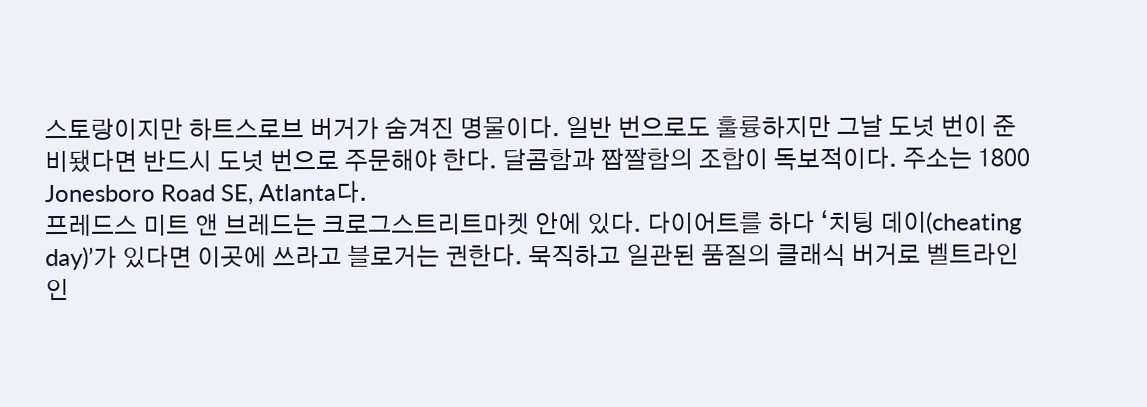스토랑이지만 하트스로브 버거가 숨겨진 명물이다. 일반 번으로도 훌륭하지만 그날 도넛 번이 준비됐다면 반드시 도넛 번으로 주문해야 한다. 달콤함과 짭짤함의 조합이 독보적이다. 주소는 1800 Jonesboro Road SE, Atlanta다.
프레드스 미트 앤 브레드는 크로그스트리트마켓 안에 있다. 다이어트를 하다 ‘치팅 데이(cheating day)’가 있다면 이곳에 쓰라고 블로거는 권한다. 묵직하고 일관된 품질의 클래식 버거로 벨트라인 인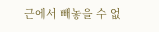근에서 빼놓을 수 없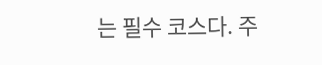는 필수 코스다. 주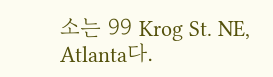소는 99 Krog St. NE, Atlanta다.